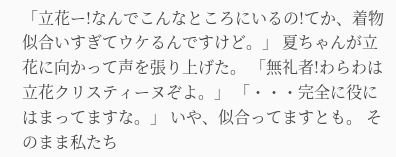「立花ー!なんでこんなところにいるの!てか、着物似合いすぎてウケるんですけど。」 夏ちゃんが立花に向かって声を張り上げた。 「無礼者!わらわは立花クリスティーヌぞよ。」 「・・・完全に役にはまってますな。」 いや、似合ってますとも。 そのまま私たち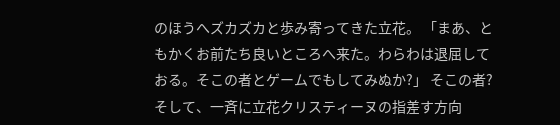のほうへズカズカと歩み寄ってきた立花。 「まあ、ともかくお前たち良いところへ来た。わらわは退屈しておる。そこの者とゲームでもしてみぬか?」 そこの者? そして、一斉に立花クリスティーヌの指差す方向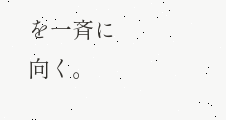を一斉に向く。